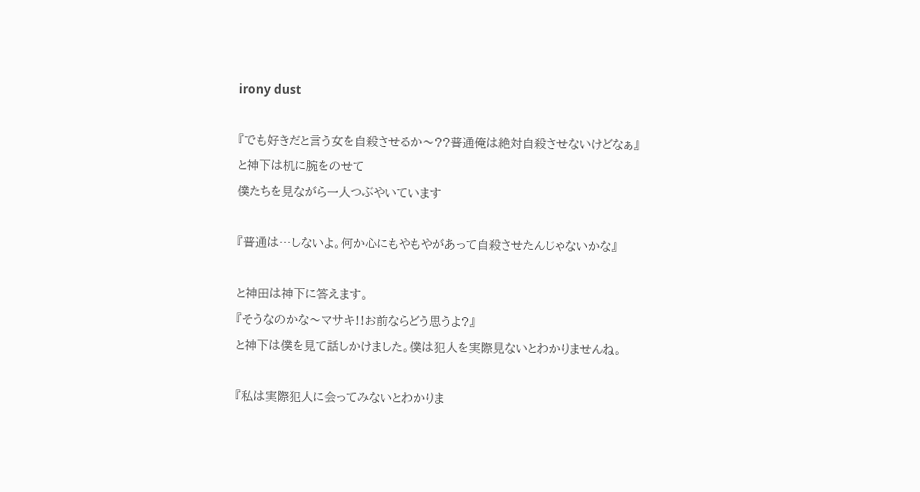irony dust

『でも好きだと言う女を自殺させるか〜??普通俺は絶対自殺させないけどなぁ』
と神下は机に腕をのせて
僕たちを見ながら一人つぶやいています

『普通は…しないよ。何か心にもやもやがあって自殺させたんじゃないかな』

と神田は神下に答えます。
『そうなのかな〜マサキ!!お前ならどう思うよ?』
と神下は僕を見て話しかけました。僕は犯人を実際見ないとわかりませんね。

『私は実際犯人に会ってみないとわかりま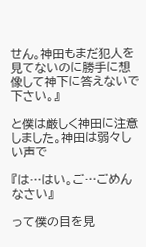せん。神田もまだ犯人を見てないのに勝手に想像して神下に答えないで下さい。』

と僕は厳しく神田に注意しました。神田は弱々しい声で

『は…はい。ご…ごめんなさい』

って僕の目を見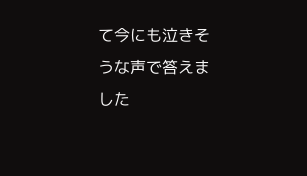て今にも泣きそうな声で答えました